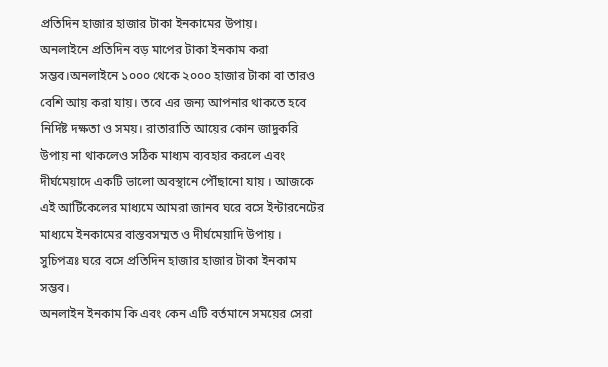প্রতিদিন হাজার হাজার টাকা ইনকামের উপায়।
অনলাইনে প্রতিদিন বড় মাপের টাকা ইনকাম করা সম্ভব।অনলাইনে ১০০০ থেকে ২০০০ হাজার টাকা বা তারও বেশি আয় করা যায়। তবে এর জন্য আপনার থাকতে হবে নির্দিষ্ট দক্ষতা ও সময়। রাতারাতি আয়ের কোন জাদুকরি উপায় না থাকলেও সঠিক মাধ্যম ব্যবহার করলে এবং দীর্ঘমেয়াদে একটি ভালো অবস্থানে পৌঁছানো যায় । আজকে এই আর্টিকেলের মাধ্যমে আমরা জানব ঘরে বসে ইন্টারনেটের মাধ্যমে ইনকামের বাস্তবসম্মত ও দীর্ঘমেয়াদি উপায় ।
সুচিপত্রঃ ঘরে বসে প্রতিদিন হাজার হাজার টাকা ইনকাম সম্ভব।
অনলাইন ইনকাম কি এবং কেন এটি বর্তমানে সময়ের সেরা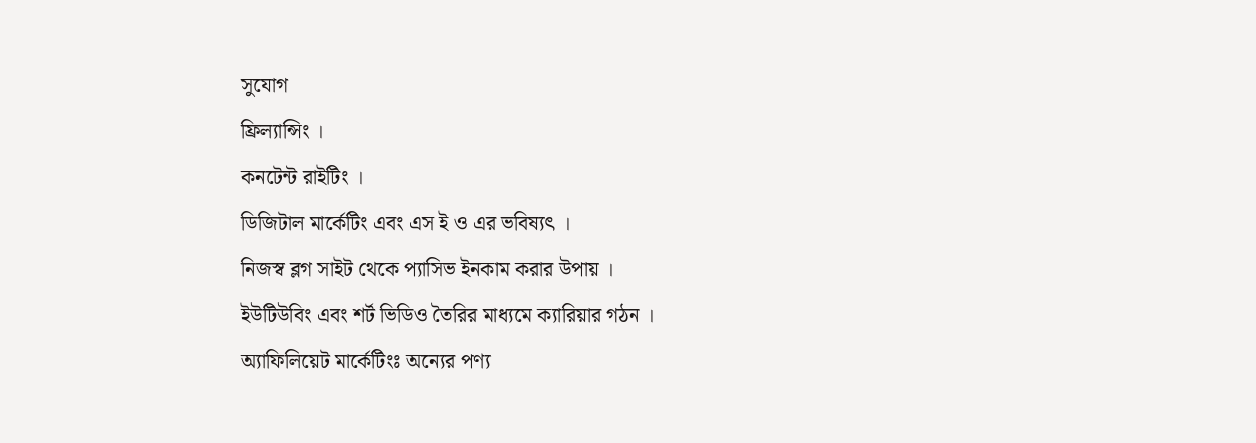সুযোগ
ফ্রিল্যান্সিং ।
কনটেন্ট রাইটিং ।
ডিজিটাল মার্কেটিং এবং এস ই ও এর ভবিষ্যৎ ।
নিজস্ব ব্লগ সাইট থেকে প্যাসিভ ইনকাম করার উপায় ।
ইউটিউবিং এবং শর্ট ভিডিও তৈরির মাধ্যমে ক্যারিয়ার গঠন ।
অ্যাফিলিয়েট মার্কেটিংঃ অন্যের পণ্য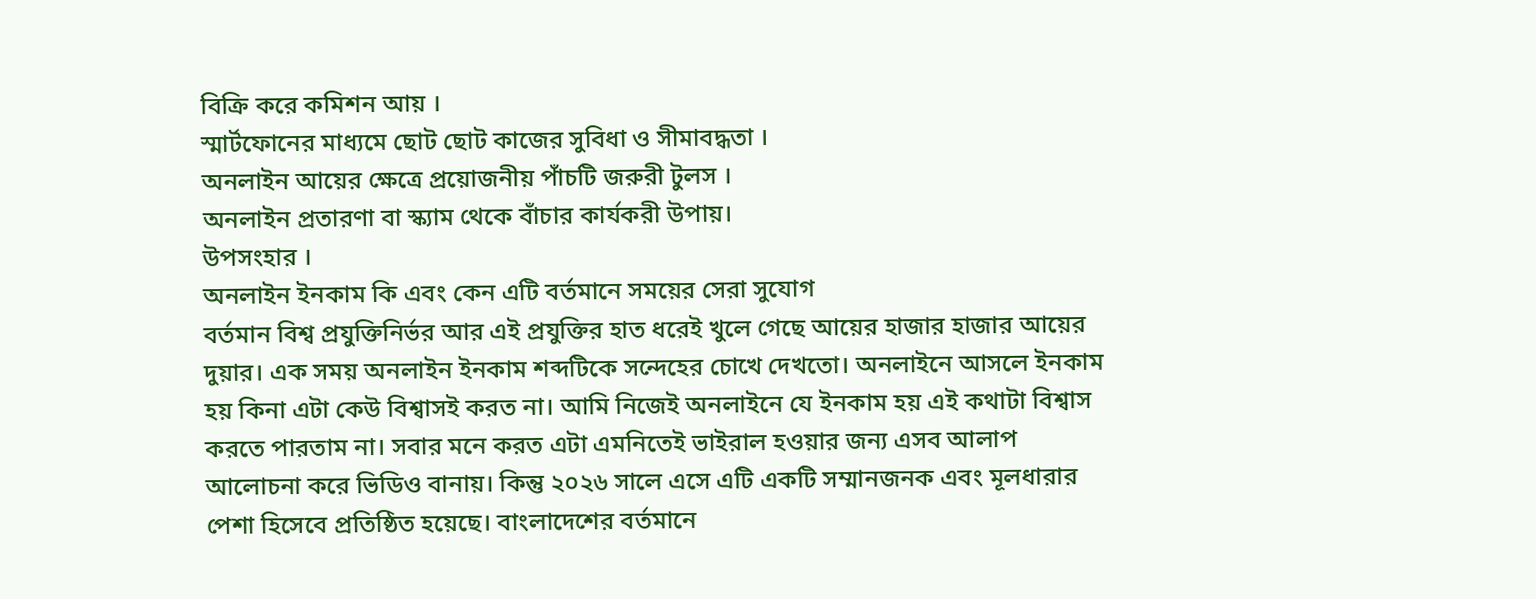বিক্রি করে কমিশন আয় ।
স্মার্টফোনের মাধ্যমে ছোট ছোট কাজের সুবিধা ও সীমাবদ্ধতা ।
অনলাইন আয়ের ক্ষেত্রে প্রয়োজনীয় পাঁচটি জরুরী টুলস ।
অনলাইন প্রতারণা বা স্ক্যাম থেকে বাঁচার কার্যকরী উপায়।
উপসংহার ।
অনলাইন ইনকাম কি এবং কেন এটি বর্তমানে সময়ের সেরা সুযোগ
বর্তমান বিশ্ব প্রযুক্তিনির্ভর আর এই প্রযুক্তির হাত ধরেই খুলে গেছে আয়ের হাজার হাজার আয়ের দুয়ার। এক সময় অনলাইন ইনকাম শব্দটিকে সন্দেহের চোখে দেখতো। অনলাইনে আসলে ইনকাম হয় কিনা এটা কেউ বিশ্বাসই করত না। আমি নিজেই অনলাইনে যে ইনকাম হয় এই কথাটা বিশ্বাস করতে পারতাম না। সবার মনে করত এটা এমনিতেই ভাইরাল হওয়ার জন্য এসব আলাপ আলোচনা করে ভিডিও বানায়। কিন্তু ২০২৬ সালে এসে এটি একটি সম্মানজনক এবং মূলধারার পেশা হিসেবে প্রতিষ্ঠিত হয়েছে। বাংলাদেশের বর্তমানে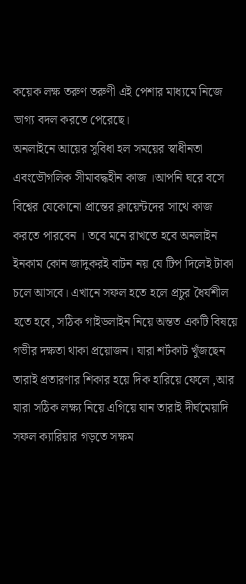কয়েক লক্ষ তরুণ তরুণী এই পেশার মাধ্যমে নিজে ভাগ্য বদল করতে পেরেছে।
অনলাইনে আয়ের সুবিধা হল সময়ের স্বাধীনতা এবংভৌগলিক সীমাবদ্ধহীন কাজ ।আপনি ঘরে বসে বিশ্বের যেকোনো প্রান্তের ক্লায়েন্টদের সাথে কাজ করতে পারবেন । তবে মনে রাখতে হবে অনলাইন ইনকাম কোন জাদুকরই বাটন নয় যে টিপ দিলেই টাকা চলে আসবে। এখানে সফল হতে হলে প্রচুর ধৈর্যশীল হতে হবে, সঠিক গাইডলাইন নিয়ে অন্তত একটি বিষয়ে গভীর দক্ষতা থাকা প্রয়োজন। যারা শর্টকাট খুঁজছেন তারাই প্রতারণার শিকার হয়ে দিক হারিয়ে ফেলে ,আর যারা সঠিক লক্ষ্য নিয়ে এগিয়ে যান তারাই দীর্ঘমেয়াদি সফল ক্যারিয়ার গড়তে সক্ষম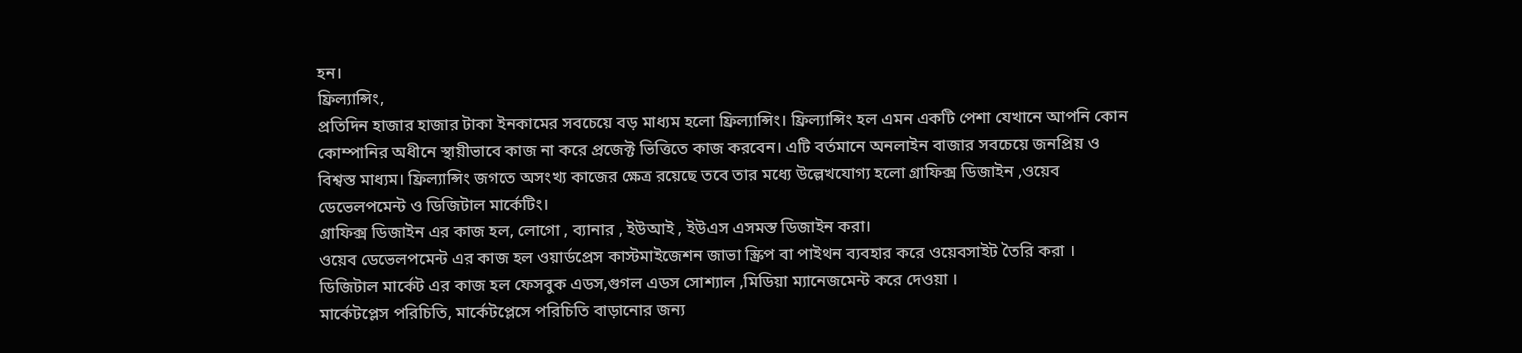হন।
ফ্রিল্যান্সিং,
প্রতিদিন হাজার হাজার টাকা ইনকামের সবচেয়ে বড় মাধ্যম হলো ফ্রিল্যান্সিং। ফ্রিল্যান্সিং হল এমন একটি পেশা যেখানে আপনি কোন কোম্পানির অধীনে স্থায়ীভাবে কাজ না করে প্রজেক্ট ভিত্তিতে কাজ করবেন। এটি বর্তমানে অনলাইন বাজার সবচেয়ে জনপ্রিয় ও বিশ্বস্ত মাধ্যম। ফ্রিল্যান্সিং জগতে অসংখ্য কাজের ক্ষেত্র রয়েছে তবে তার মধ্যে উল্লেখযোগ্য হলো গ্রাফিক্স ডিজাইন ,ওয়েব ডেভেলপমেন্ট ও ডিজিটাল মার্কেটিং।
গ্রাফিক্স ডিজাইন এর কাজ হল, লোগো , ব্যানার , ইউআই , ইউএস এসমস্ত ডিজাইন করা।
ওয়েব ডেভেলপমেন্ট এর কাজ হল ওয়ার্ডপ্রেস কাস্টমাইজেশন জাভা স্ক্রিপ বা পাইথন ব্যবহার করে ওয়েবসাইট তৈরি করা ।
ডিজিটাল মার্কেট এর কাজ হল ফেসবুক এডস,গুগল এডস সোশ্যাল ,মিডিয়া ম্যানেজমেন্ট করে দেওয়া ।
মার্কেটপ্লেস পরিচিতি, মার্কেটপ্লেসে পরিচিতি বাড়ানোর জন্য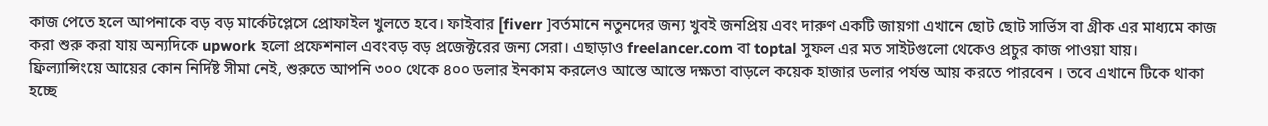কাজ পেতে হলে আপনাকে বড় বড় মার্কেটপ্লেসে প্রোফাইল খুলতে হবে। ফাইবার [fiverr ]বর্তমানে নতুনদের জন্য খুবই জনপ্রিয় এবং দারুণ একটি জায়গা এখানে ছোট ছোট সার্ভিস বা গ্রীক এর মাধ্যমে কাজ করা শুরু করা যায় অন্যদিকে upwork হলো প্রফেশনাল এবংবড় বড় প্রজেক্টরের জন্য সেরা। এছাড়াও freelancer.com বা toptal সুফল এর মত সাইটগুলো থেকেও প্রচুর কাজ পাওয়া যায়।
ফ্রিল্যান্সিংয়ে আয়ের কোন নির্দিষ্ট সীমা নেই, শুরুতে আপনি ৩০০ থেকে ৪০০ ডলার ইনকাম করলেও আস্তে আস্তে দক্ষতা বাড়লে কয়েক হাজার ডলার পর্যন্ত আয় করতে পারবেন । তবে এখানে টিকে থাকা হচ্ছে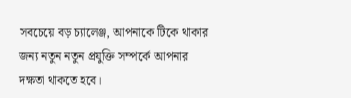সবচেয়ে বড় চ্যালেঞ্জ, আপনাকে টিকে থাকার জন্য নতুন নতুন প্রযুক্তি সম্পর্কে আপনার দক্ষতা থাকতে হবে।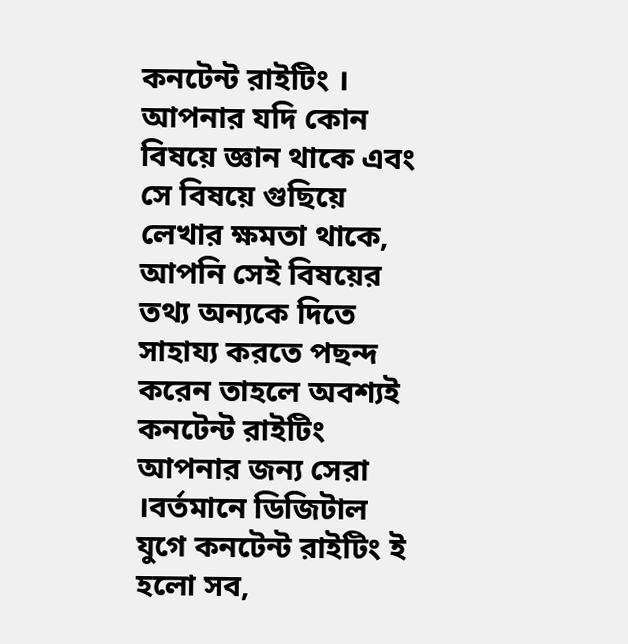কনটেন্ট রাইটিং ।
আপনার যদি কোন বিষয়ে জ্ঞান থাকে এবং সে বিষয়ে গুছিয়ে লেখার ক্ষমতা থাকে, আপনি সেই বিষয়ের তথ্য অন্যকে দিতে সাহায্য করতে পছন্দ করেন তাহলে অবশ্যই কনটেন্ট রাইটিং আপনার জন্য সেরা ।বর্তমানে ডিজিটাল যুগে কনটেন্ট রাইটিং ই হলো সব,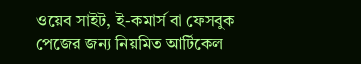ওয়েব সাইট, ই-কমার্স বা ফেসবুক পেজের জন্য নিয়মিত আর্টিকেল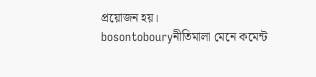প্রয়োজন হয়।
bosontobouryনীতিমালা মেনে কমেন্ট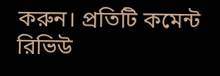করুন। প্রতিটি কমেন্ট রিভিউ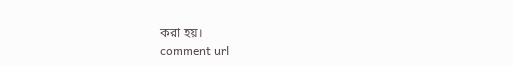করা হয়।
comment url